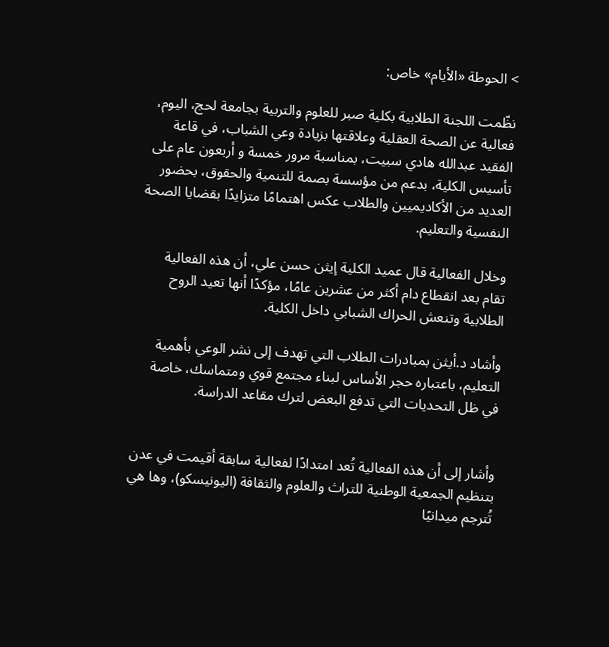> الحوطة «الأيام» خاص:

نظّمت اللجنة الطلابية بكلية صبر للعلوم والتربية بجامعة لحج، اليوم، فعالية عن الصحة العقلية وعلاقتها بزيادة وعي الشباب، في قاعة الفقيد عبدالله هادي سبيت، بمناسبة مرور خمسة و أربعون عام على تأسيس الكلية، بدعم من مؤسسة بصمة للتنمية والحقوق، بحضور العديد من الأكاديميين والطلاب عكس اهتمامًا متزايدًا بقضايا الصحة النفسية والتعليم.

وخلال الفعالية قال عميد الكلية إيثن حسن علي، أن هذه الفعالية تقام بعد انقطاع دام أكثر من عشرين عامًا، مؤكدًا أنها تعيد الروح الطلابية وتنعش الحراك الشبابي داخل الكلية.

وأشاد د.أيثن بمبادرات الطلاب التي تهدف إلى نشر الوعي بأهمية التعليم، باعتباره حجر الأساس لبناء مجتمع قوي ومتماسك، خاصة في ظل التحديات التي تدفع البعض لترك مقاعد الدراسة.


وأشار إلى أن هذه الفعالية تُعد امتدادًا لفعالية سابقة أقيمت في عدن بتنظيم الجمعية الوطنية للتراث والعلوم والثقافة (اليونيسكو)، وها هي تُترجم ميدانيًا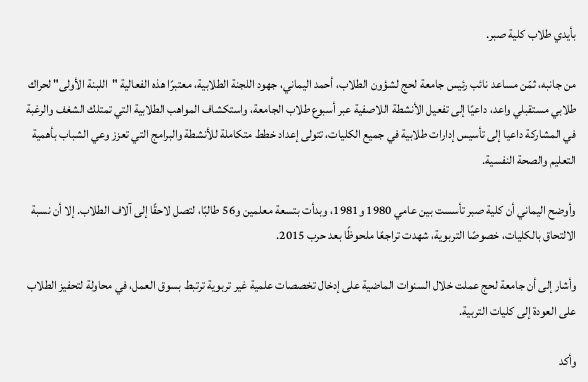بأيدي طلاب كلية صبر.

من جانبه، ثمّن مساعد نائب رئيس جامعة لحج لشؤون الطلاب، أحمد اليماني، جهود اللجنة الطلابية، معتبرًا هذه الفعالية "اللبنة الأولى" لحراك طلابي مستقبلي واعد، داعيًا إلى تفعيل الأنشطة اللاصفية عبر أسبوع طلاب الجامعة، واستكشاف المواهب الطلابية التي تمتلك الشغف والرغبة في المشاركة داعيا إلى تأسيس إدارات طلابية في جميع الكليات، تتولى إعداد خطط متكاملة للأنشطة والبرامج التي تعزز وعي الشباب بأهمية التعليم والصحة النفسية.

وأوضح اليماني أن كلية صبر تأسست بين عامي 1980 و1981، وبدأت بتسعة معلمين و56 طالبًا، لتصل لاحقًا إلى آلاف الطلاب. إلا أن نسبة الالتحاق بالكليات، خصوصًا التربوية، شهدت تراجعًا ملحوظًا بعد حرب 2015.

وأشار إلى أن جامعة لحج عملت خلال السنوات الماضية على إدخال تخصصات علمية غير تربوية ترتبط بسوق العمل، في محاولة لتحفيز الطلاب على العودة إلى كليات التربية.

وأكد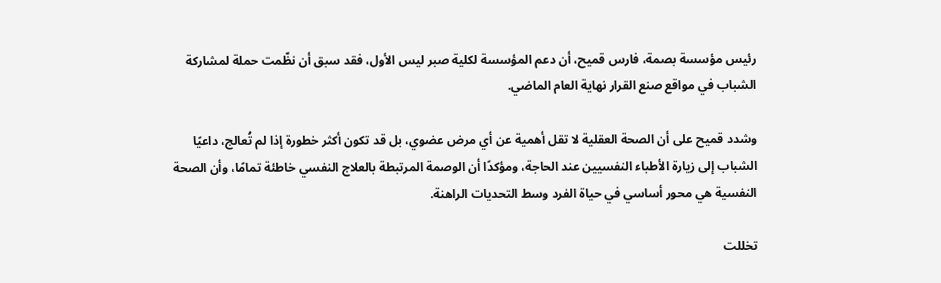رئيس مؤسسة بصمة، فارس قميح، أن دعم المؤسسة لكلية صبر ليس الأول، فقد سبق أن نظّمت حملة لمشاركة الشباب في مواقع صنع القرار نهاية العام الماضي.

وشدد قميح على أن الصحة العقلية لا تقل أهمية عن أي مرض عضوي، بل قد تكون أكثر خطورة إذا لم تُعالج، داعيًا الشباب إلى زيارة الأطباء النفسيين عند الحاجة، ومؤكدًا أن الوصمة المرتبطة بالعلاج النفسي خاطئة تمامًا، وأن الصحة النفسية هي محور أساسي في حياة الفرد وسط التحديات الراهنة.

تخللت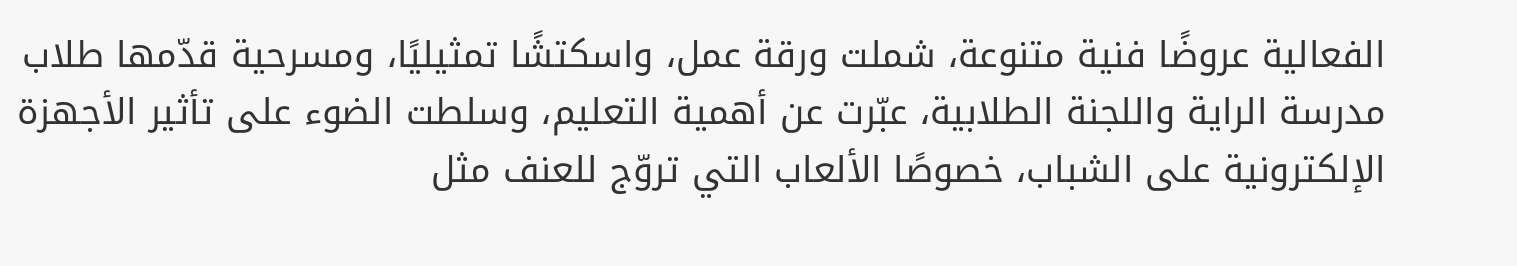الفعالية عروضًا فنية متنوعة، شملت ورقة عمل، واسكتشًا تمثيليًا، ومسرحية قدّمها طلاب مدرسة الراية واللجنة الطلابية، عبّرت عن أهمية التعليم، وسلطت الضوء على تأثير الأجهزة الإلكترونية على الشباب، خصوصًا الألعاب التي تروّج للعنف مثل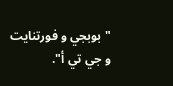"بوبجي و فورتنايت و جي تي أ".